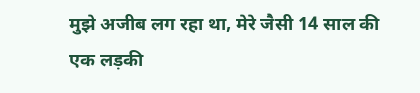मुझे अजीब लग रहा था, मेरे जैसी 14 साल की एक लड़की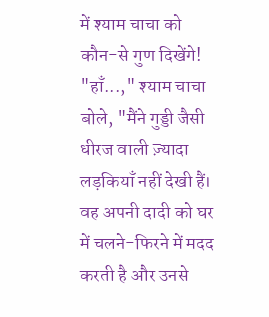में श्याम चाचा को कौन-से गुण दिखेंगे!
"हाँ...," श्याम चाचा बोले, "मैंने गुड्डी जैसी धीरज वाली ज़्यादा लड़कियाँ नहीं देखी हैं। वह अपनी दादी को घर में चलने-फिरने में मदद करती है और उनसे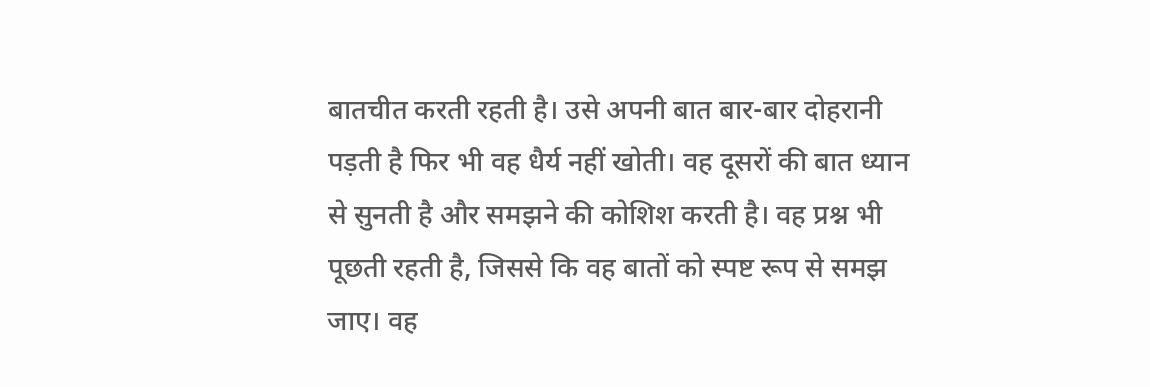बातचीत करती रहती है। उसे अपनी बात बार-बार दोहरानी पड़ती है फिर भी वह धैर्य नहीं खोती। वह दूसरों की बात ध्यान से सुनती है और समझने की कोशिश करती है। वह प्रश्न भी पूछती रहती है, जिससे कि वह बातों को स्पष्ट रूप से समझ जाए। वह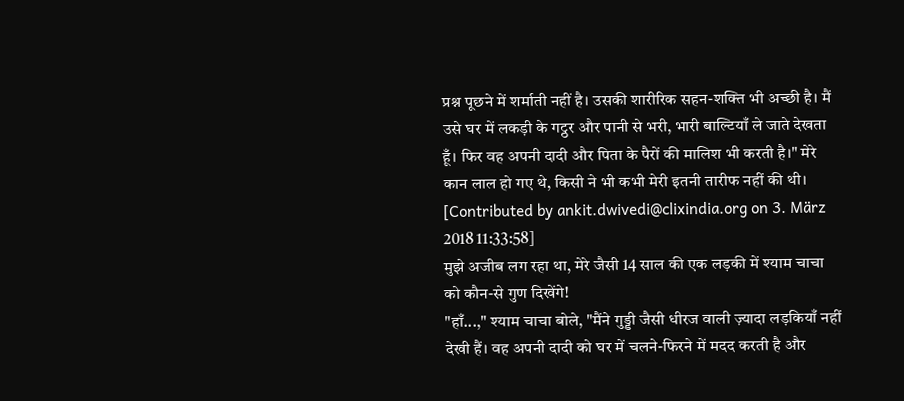प्रश्न पूछने में शर्माती नहीं है। उसकी शारीरिक सहन-शक्ति भी अच्छी है। मैं उसे घर में लकड़ी के गट्ठर और पानी से भरी, भारी बाल्टियाँ ले जाते देखता हूँ। फिर वह अपनी दादी और पिता के पैरों की मालिश भी करती है।" मेरे कान लाल हो गए थे, किसी ने भी कभी मेरी इतनी तारीफ नहीं की थी।
[Contributed by ankit.dwivedi@clixindia.org on 3. März 2018 11:33:58]
मुझे अजीब लग रहा था, मेरे जैसी 14 साल की एक लड़की में श्याम चाचा को कौन-से गुण दिखेंगे!
"हाँ...," श्याम चाचा बोले, "मैंने गुड्डी जैसी धीरज वाली ज़्यादा लड़कियाँ नहीं देखी हैं। वह अपनी दादी को घर में चलने-फिरने में मदद करती है और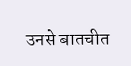उनसे बातचीत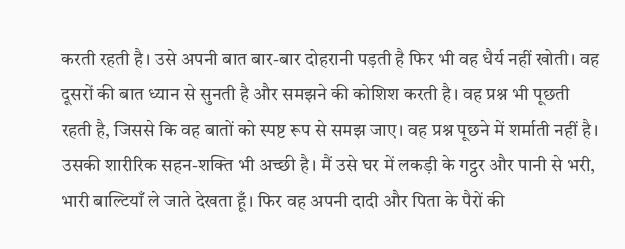करती रहती है। उसे अपनी बात बार-बार दोहरानी पड़ती है फिर भी वह धैर्य नहीं खोती। वह दूसरों की बात ध्यान से सुनती है और समझने की कोशिश करती है। वह प्रश्न भी पूछती रहती है, जिससे कि वह बातों को स्पष्ट रूप से समझ जाए। वह प्रश्न पूछने में शर्माती नहीं है। उसकी शारीरिक सहन-शक्ति भी अच्छी है। मैं उसे घर में लकड़ी के गट्ठर और पानी से भरी, भारी बाल्टियाँ ले जाते देखता हूँ। फिर वह अपनी दादी और पिता के पैरों की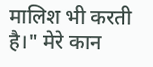मालिश भी करती है।" मेरे कान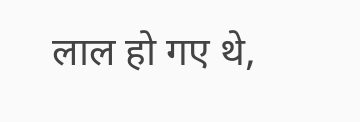लाल हो गए थे,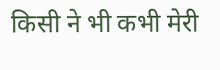किसी ने भी कभी मेरी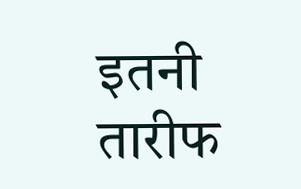इतनी तारीफ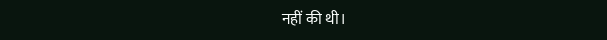नहीं की थी।